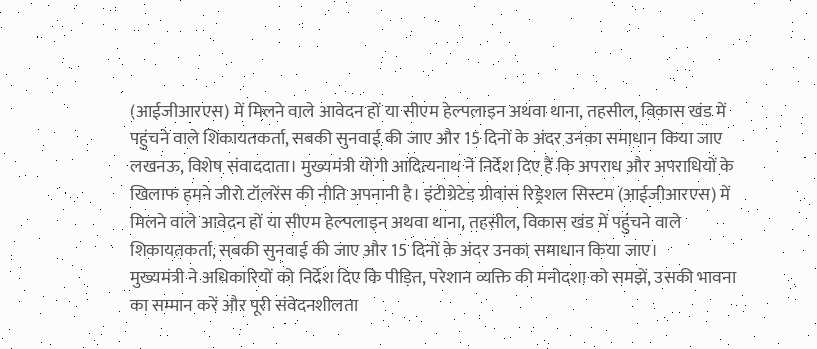(आईजीआरएस) में मिलने वाले आवेदन हों या सीएम हेल्पलाइन अथवा थाना, तहसील, विकास खंड में पहुंचने वाले शिकायतकर्ता, सबकी सुनवाई की जाए और 15 दिनों के अंदर उनका समाधान किया जाए
लखनऊ, विशेष संवाददाता। मुख्यमंत्री योगी आदित्यनाथ ने निर्देश दिए हैं कि अपराध और अपराधियों के खिलाफ हमने जीरो टॉलरेंस की नीति अपनानी है। इंटीग्रेटेड ग्रीवांस रिड्रेशल सिस्टम (आईजीआरएस) में मिलने वाले आवेदन हों या सीएम हेल्पलाइन अथवा थाना, तहसील, विकास खंड में पहुंचने वाले शिकायतकर्ता, सबकी सुनवाई की जाए और 15 दिनों के अंदर उनका समाधान किया जाए।
मुख्यमंत्री ने अधिकारियों को निर्देश दिए कि पीड़ित, परेशान व्यक्ति की मनोदशा को समझें, उसकी भावना का सम्मान करें और पूरी संवेदनशीलता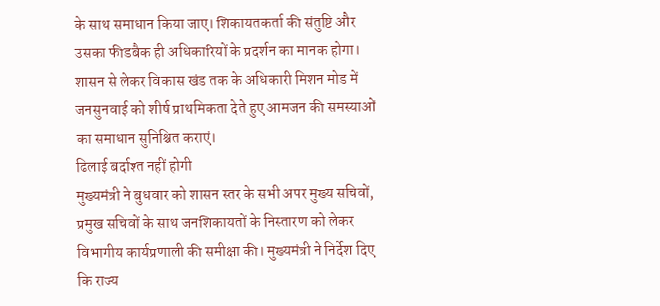के साथ समाधान किया जाए। शिकायतकर्ता की संतुष्टि और उसका फीडबैक ही अधिकारियों के प्रदर्शन का मानक होगा। शासन से लेकर विकास खंड तक के अधिकारी मिशन मोड में जनसुनवाई को शीर्ष प्राथमिकता देते हुए आमजन की समस्याओं का समाधान सुनिश्चित कराएं।
ढिलाई बर्दाश्त नहीं होगी
मुख्यमंत्री ने बुधवार को शासन स्तर के सभी अपर मुख्य सचिवों, प्रमुख सचिवों के साथ जनशिकायतों के निस्तारण को लेकर विभागीय कार्यप्रणाली की समीक्षा की। मुख्यमंत्री ने निर्देश दिए कि राज्य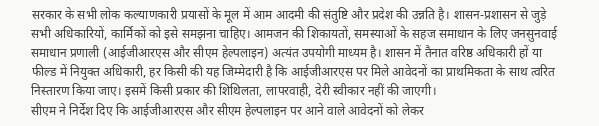सरकार के सभी लोक कल्याणकारी प्रयासों के मूल में आम आदमी की संतुष्टि और प्रदेश की उन्नति है। शासन-प्रशासन से जुड़े सभी अधिकारियों, कार्मिकों को इसे समझना चाहिए। आमजन की शिकायतों, समस्याओं के सहज समाधान के लिए जनसुनवाई समाधान प्रणाली (आईजीआरएस और सीएम हेल्पलाइन) अत्यंत उपयोगी माध्यम है। शासन में तैनात वरिष्ठ अधिकारी हों या फील्ड में नियुक्त अधिकारी, हर किसी की यह जिम्मेदारी है कि आईजीआरएस पर मिले आवेदनों का प्राथमिकता के साथ त्वरित निस्तारण किया जाए। इसमें किसी प्रकार की शिथिलता, लापरवाही, देरी स्वीकार नहीं की जाएगी।
सीएम ने निर्देश दिए कि आईजीआरएस और सीएम हेल्पलाइन पर आने वाले आवेदनों को लेकर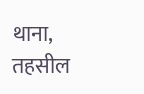थाना, तहसील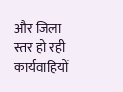और जिला स्तर हो रही कार्यवाहियों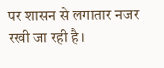पर शासन से लगातार नजर रखी जा रही है।